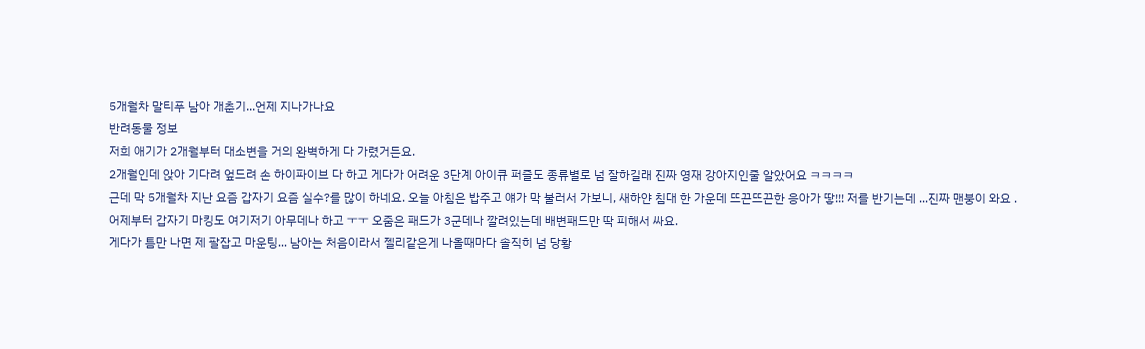5개월차 말티푸 남아 개춘기...언제 지나가나요
반려동물 정보
저희 애기가 2개월부터 대소변을 거의 완벽하게 다 가렸거든요.
2개월인데 앉아 기다려 엎드려 손 하이파이브 다 하고 게다가 어려운 3단계 아이큐 퍼즐도 종류별로 넘 잘하길래 진짜 영재 강아지인줄 알았어요 ㅋㅋㅋㅋ
근데 막 5개월차 지난 요즘 갑자기 요즘 실수?를 많이 하네요. 오늘 아침은 밥주고 얘가 막 불러서 가보니, 새하얀 침대 한 가운데 뜨끈뜨끈한 응아가 땋!!! 저를 반기는데 ...진짜 맨붕이 와요 .
어제부터 갑자기 마킹도 여기저기 아무데나 하고 ㅜㅜ 오줌은 패드가 3군데나 깔려있는데 배변패드만 딱 피해서 싸요.
게다가 틈만 나면 제 팔잡고 마운팅... 남아는 처음이라서 젤리같은게 나올때마다 솔직히 넘 당황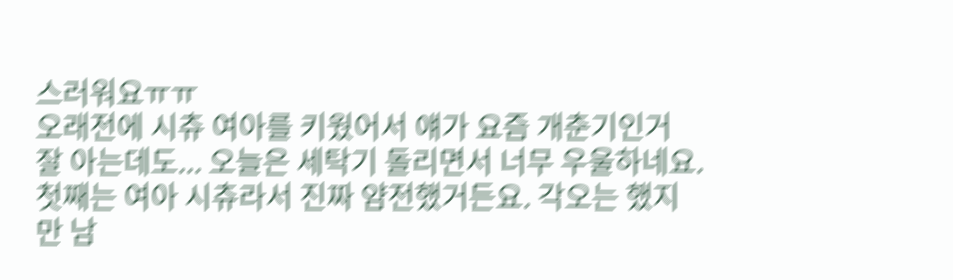스러워요ㅠㅠ
오래전에 시츄 여아를 키웠어서 얘가 요즘 개춘기인거 잘 아는데도... 오늘은 세탁기 돌리면서 너무 우울하네요.
첫째는 여아 시츄라서 진짜 얌전했거든요. 각오는 했지만 남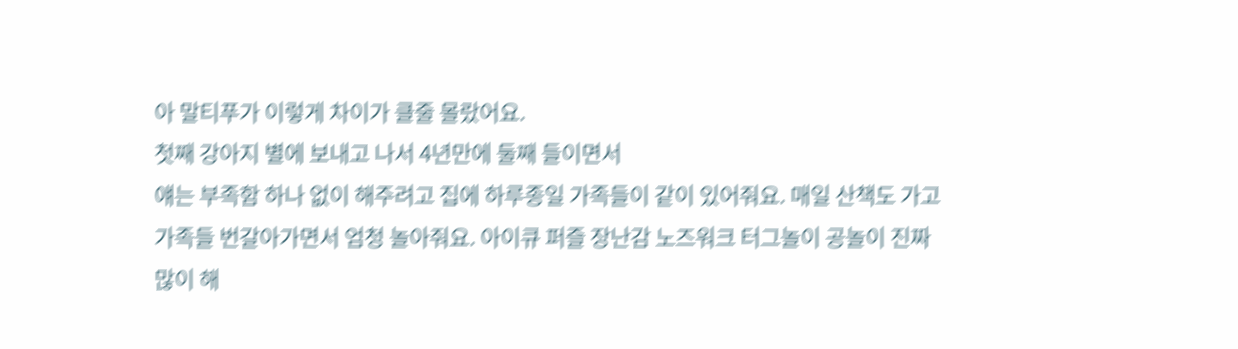아 말티푸가 이렇게 차이가 클줄 몰랐어요.
첫째 강아지 별에 보내고 나서 4년만에 둘째 들이면서
얘는 부족함 하나 없이 해주려고 집에 하루종일 가족들이 같이 있어줘요. 매일 산책도 가고 가족들 번갈아가면서 엄청 놀아줘요. 아이큐 퍼즐 장난감 노즈워크 터그놀이 공놀이 진짜 많이 해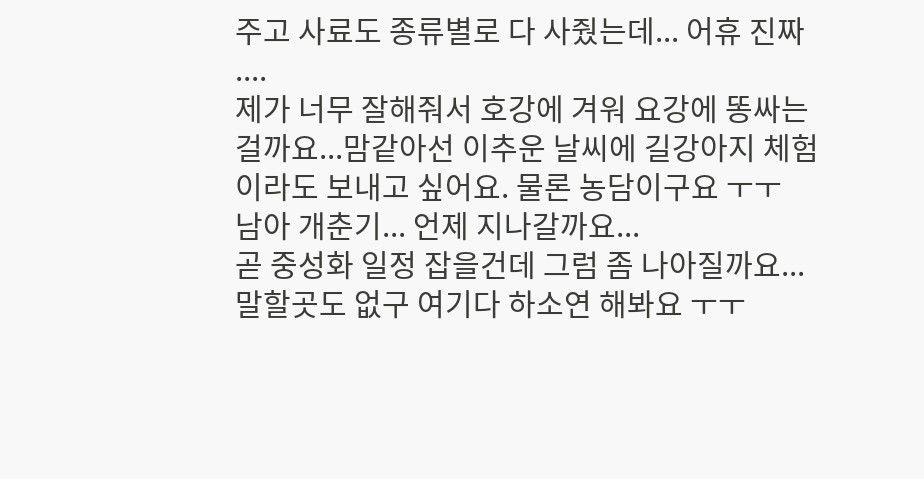주고 사료도 종류별로 다 사줬는데... 어휴 진짜 ....
제가 너무 잘해줘서 호강에 겨워 요강에 똥싸는 걸까요...맘같아선 이추운 날씨에 길강아지 체험이라도 보내고 싶어요. 물론 농담이구요 ㅜㅜ
남아 개춘기... 언제 지나갈까요...
곧 중성화 일정 잡을건데 그럼 좀 나아질까요...
말할곳도 없구 여기다 하소연 해봐요 ㅜㅜ